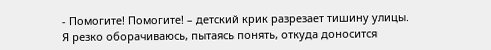- Помогите! Помогите! – детский крик разрезает тишину улицы.
Я резко оборачиваюсь, пытаясь понять, откуда доносится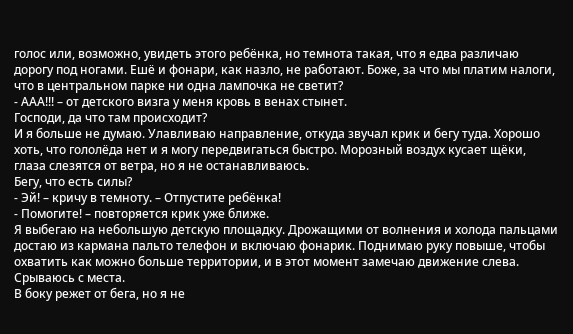голос или, возможно, увидеть этого ребёнка, но темнота такая, что я едва различаю дорогу под ногами. Ешё и фонари, как назло, не работают. Боже, за что мы платим налоги, что в центральном парке ни одна лампочка не светит?
- ААА!!! – от детского визга у меня кровь в венах стынет.
Господи, да что там происходит?
И я больше не думаю. Улавливаю направление, откуда звучал крик и бегу туда. Хорошо хоть, что гололёда нет и я могу передвигаться быстро. Морозный воздух кусает щёки, глаза слезятся от ветра, но я не останавливаюсь.
Бегу, что есть силы?
- Эй! – кричу в темноту. – Отпустите ребёнка!
- Помогите! – повторяется крик уже ближе.
Я выбегаю на небольшую детскую площадку. Дрожащими от волнения и холода пальцами достаю из кармана пальто телефон и включаю фонарик. Поднимаю руку повыше, чтобы охватить как можно больше территории, и в этот момент замечаю движение слева. Срываюсь с места.
В боку режет от бега, но я не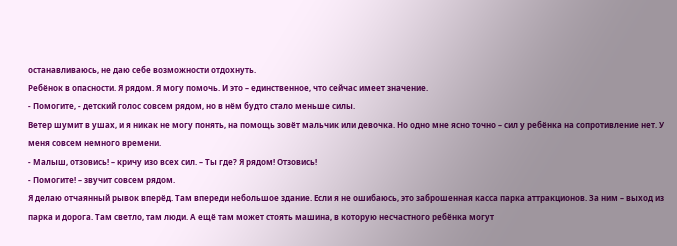останавливаюсь, не даю себе возможности отдохнуть.
Ребёнок в опасности. Я рядом. Я могу помочь. И это – единственное, что сейчас имеет значение.
- Помогите, - детский голос совсем рядом, но в нём будто стало меньше силы.
Ветер шумит в ушах, и я никак не могу понять, на помощь зовёт мальчик или девочка. Но одно мне ясно точно – сил у ребёнка на сопротивление нет. У меня совсем немного времени.
- Малыш, отзовись! – кричу изо всех сил. – Ты где? Я рядом! Отзовись!
- Помогите! – звучит совсем рядом.
Я делаю отчаянный рывок вперёд. Там впереди небольшое здание. Если я не ошибаюсь, это заброшенная касса парка аттракционов. За ним – выход из парка и дорога. Там светло, там люди. А ещё там может стоять машина, в которую несчастного ребёнка могут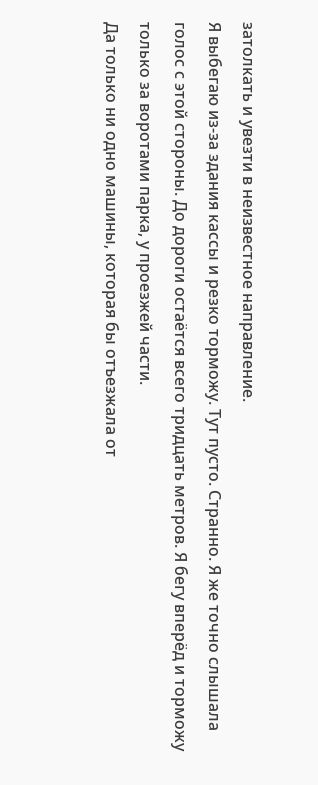затолкать и увезти в неизвестное направление.
Я выбегаю из-за здания кассы и резко торможу. Тут пусто. Странно. Я же точно слышала голос с этой стороны. До дороги остаётся всего тридцать метров. Я бегу вперёд и торможу только за воротами парка, у проезжей части.
Да только ни одно машины, которая бы отъезжала от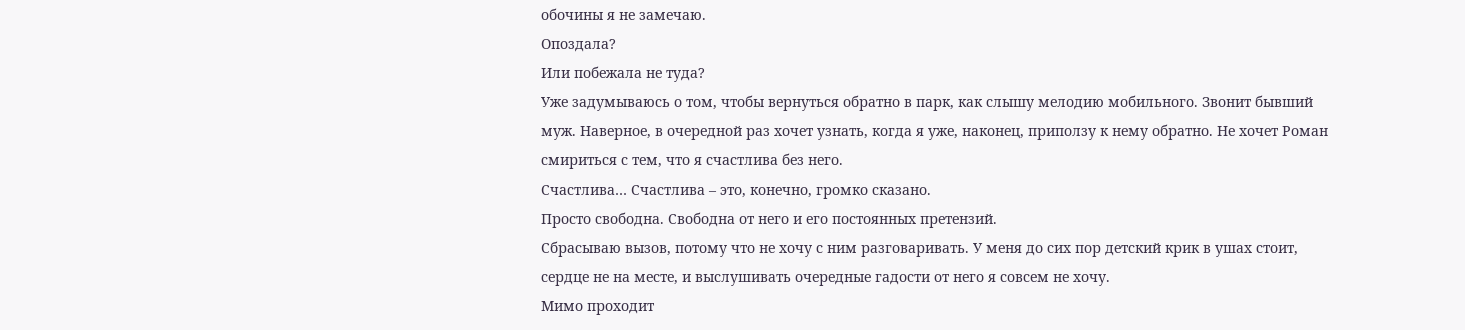обочины я не замечаю.
Опоздала?
Или побежала не туда?
Уже задумываюсь о том, чтобы вернуться обратно в парк, как слышу мелодию мобильного. Звонит бывший муж. Наверное, в очередной раз хочет узнать, когда я уже, наконец, приползу к нему обратно. Не хочет Роман смириться с тем, что я счастлива без него.
Счастлива… Счастлива – это, конечно, громко сказано.
Просто свободна. Свободна от него и его постоянных претензий.
Сбрасываю вызов, потому что не хочу с ним разговаривать. У меня до сих пор детский крик в ушах стоит, сердце не на месте, и выслушивать очередные гадости от него я совсем не хочу.
Мимо проходит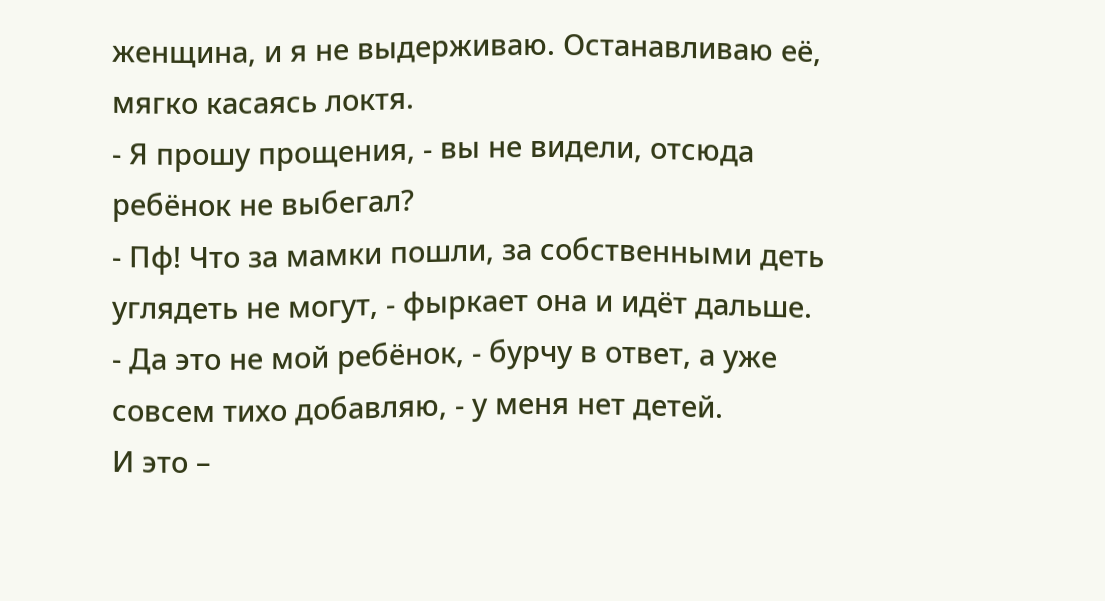женщина, и я не выдерживаю. Останавливаю её, мягко касаясь локтя.
- Я прошу прощения, - вы не видели, отсюда ребёнок не выбегал?
- Пф! Что за мамки пошли, за собственными деть углядеть не могут, - фыркает она и идёт дальше.
- Да это не мой ребёнок, - бурчу в ответ, а уже совсем тихо добавляю, - у меня нет детей.
И это –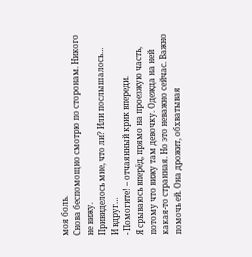моя боль.
Снова беспомощно смотрю по сторонам. Никого не вижу.
Привиделось мне, что ли? Или послышалось…
И вдруг…
- Помогите! – отчаянный крик впереди.
Я срываюсь вперёд, прямо на проезжую часть, потому что вижу там девочку. Одежда на ней какая-то странная. Но это неважно сейчас. Важно помочь ей. Она дрожит, обхватывая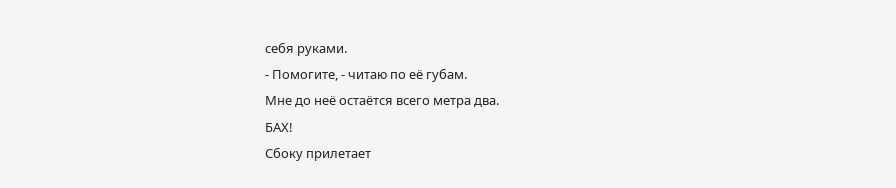себя руками.
- Помогите, - читаю по её губам.
Мне до неё остаётся всего метра два.
БАХ!
Сбоку прилетает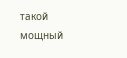такой мощный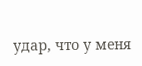удар, что у меня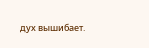дух вышибает.